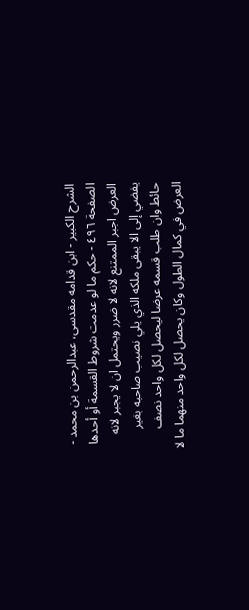الشرح الکبير - ابن قدامه مقدسی، عبدالرحمن بن محمد - الصفحة ٤٩٦ - حكم ما لو عدمت شروط القسمة أو أحدها
العرض اجبر الممتنع لانه لا ضرر ويحتمل ان لا يجبر لانه يفضي إلى الا يبقى ملكه الذي يلي نصيب صاحبه بغير حائط وان طلب قسمه عرضا ليحصل لكل واحد نصف العرض في كمال الطول وكان يحصل لكل واحد منهما ما لا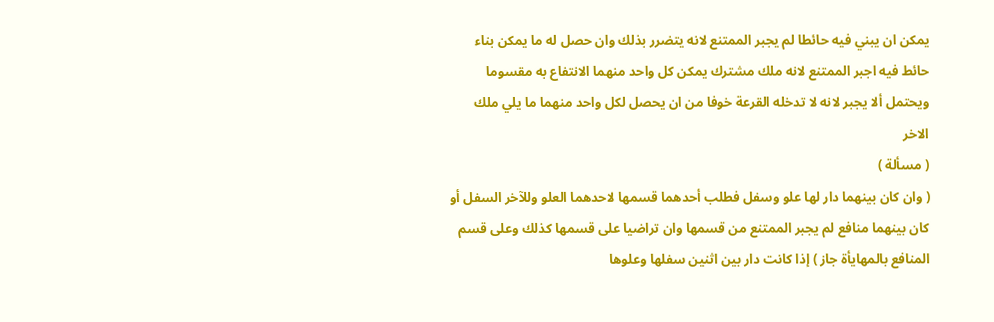يمكن ان يبني فيه حائطا لم يجبر الممتنع لانه يتضرر بذلك وان حصل له ما يمكن بناء حائط فيه اجبر الممتنع لانه ملك مشترك يمكن كل واحد منهما الانتفاع به مقسوما ويحتمل ألا يجبر لانه لا تدخله القرعة خوفا من ان يحصل لكل واحد منهما ما يلي ملك الاخر
( مسألة )
( وان كان بينهما دار لها علو وسفل فطلب أحدهما قسمها لاحدهما العلو وللآخر السفل أو كان بينهما منافع لم يجبر الممتنع من قسمها وان تراضيا على قسمها كذلك وعلى قسم المنافع بالمهايأة جاز ) إذا كانت دار بين اثنين سفلها وعلوها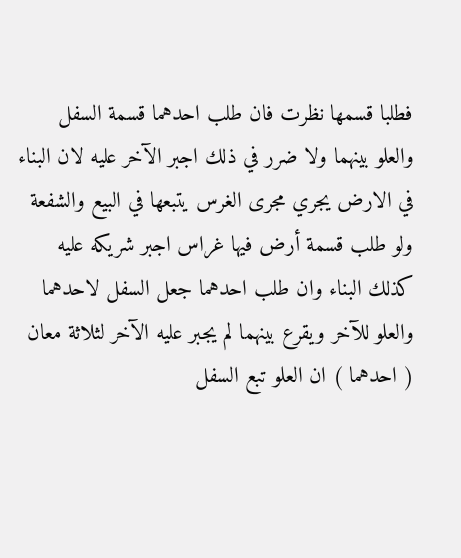فطلبا قسمها نظرت فان طلب احدهما قسمة السفل والعلو بينهما ولا ضرر في ذلك اجبر الآخر عليه لان البناء في الارض يجري مجرى الغرس يتبعها في البيع والشفعة ولو طلب قسمة أرض فيها غراس اجبر شريكه عليه كذلك البناء وان طلب احدهما جعل السفل لاحدهما والعلو للآخر ويقرع بينهما لم يجبر عليه الآخر لثلاثة معان ( احدهما ) ان العلو تبع السفل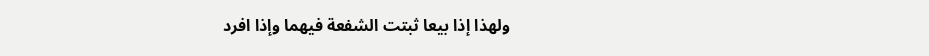ولهذا إذا بيعا ثبتت الشفعة فيهما وإذا افرد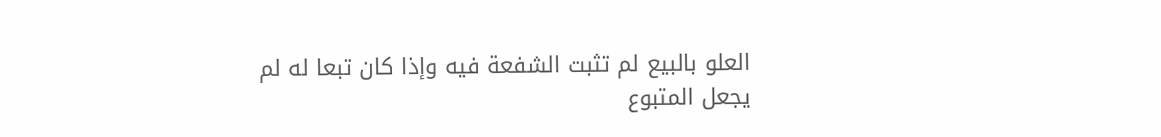العلو بالبيع لم تثبت الشفعة فيه وإذا كان تبعا له لم يجعل المتبوع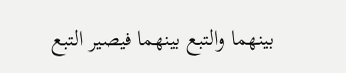بينهما والتبع بينهما فيصير التبع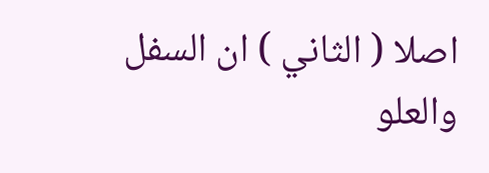اصلا ( الثاني ) ان السفل والعلو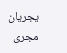يجريان مجرى